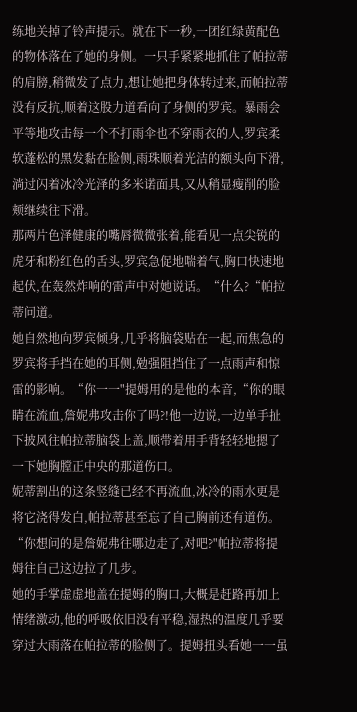练地关掉了铃声提示。就在下一秒,一团红绿黄配色的物体落在了她的身侧。一只手紧紧地抓住了帕拉蒂的肩膀,稍微发了点力,想让她把身体转过来,而帕拉蒂没有反抗,顺着这股力道看向了身侧的罗宾。暴雨会平等地攻击每一个不打雨伞也不穿雨衣的人,罗宾柔软蓬松的黑发黏在脸侧,雨珠顺着光洁的额头向下滑,淌过闪着冰冷光泽的多米诺面具,又从稍显瘦削的脸颊继续往下滑。
那两片色泽健康的嘴唇微微张着,能看见一点尖锐的虎牙和粉红色的舌头,罗宾急促地喘着气,胸口快速地起伏,在轰然炸响的雷声中对她说话。“什么?“帕拉蒂问道。
她自然地向罗宾倾身,几乎将脑袋贴在一起,而焦急的罗宾将手挡在她的耳侧,勉强阻挡住了一点雨声和惊雷的影响。“你一一"提姆用的是他的本音,“你的眼睛在流血,詹妮弗攻击你了吗?!他一边说,一边单手扯下披风往帕拉蒂脑袋上盖,顺带着用手背轻轻地摁了一下她胸膛正中央的那道伤口。
妮蒂割出的这条竖缝已经不再流血,冰冷的雨水更是将它浇得发白,帕拉蒂甚至忘了自己胸前还有道伤。
“你想问的是詹妮弗往哪边走了,对吧?"帕拉蒂将提姆往自己这边拉了几步。
她的手掌虚虚地盖在提姆的胸口,大概是赶路再加上情绪激动,他的呼吸依旧没有平稳,湿热的温度几乎要穿过大雨落在帕拉蒂的脸侧了。提姆扭头看她一一虽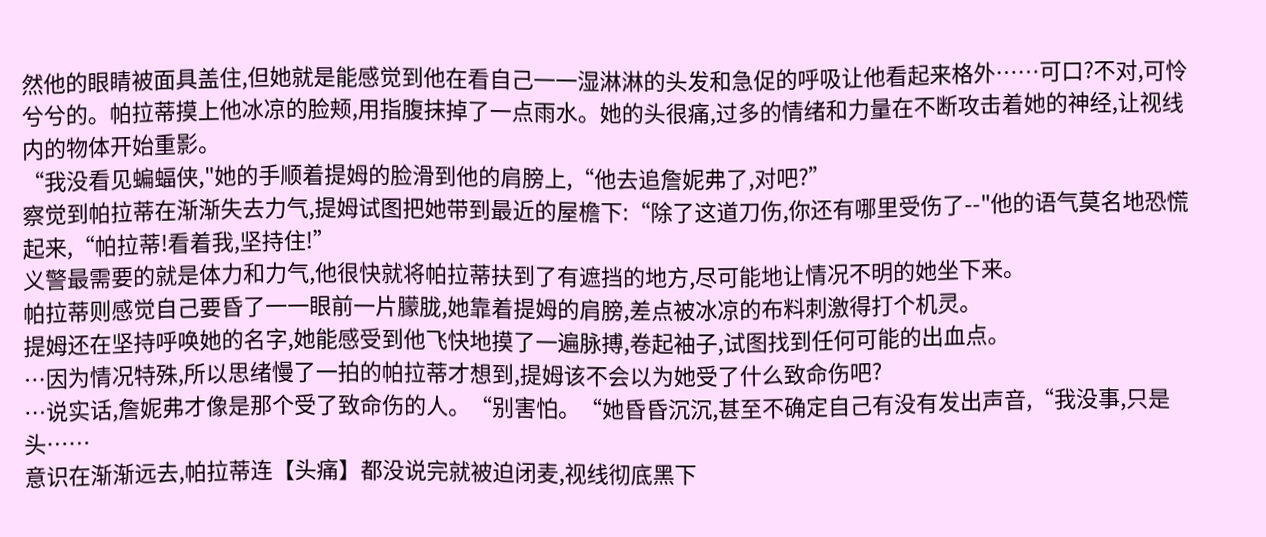然他的眼睛被面具盖住,但她就是能感觉到他在看自己一一湿淋淋的头发和急促的呼吸让他看起来格外……可口?不对,可怜兮兮的。帕拉蒂摸上他冰凉的脸颊,用指腹抹掉了一点雨水。她的头很痛,过多的情绪和力量在不断攻击着她的神经,让视线内的物体开始重影。
“我没看见蝙蝠侠,"她的手顺着提姆的脸滑到他的肩膀上,“他去追詹妮弗了,对吧?”
察觉到帕拉蒂在渐渐失去力气,提姆试图把她带到最近的屋檐下:“除了这道刀伤,你还有哪里受伤了--"他的语气莫名地恐慌起来,“帕拉蒂!看着我,坚持住!”
义警最需要的就是体力和力气,他很快就将帕拉蒂扶到了有遮挡的地方,尽可能地让情况不明的她坐下来。
帕拉蒂则感觉自己要昏了一一眼前一片朦胧,她靠着提姆的肩膀,差点被冰凉的布料刺激得打个机灵。
提姆还在坚持呼唤她的名字,她能感受到他飞快地摸了一遍脉搏,卷起袖子,试图找到任何可能的出血点。
…因为情况特殊,所以思绪慢了一拍的帕拉蒂才想到,提姆该不会以为她受了什么致命伤吧?
…说实话,詹妮弗才像是那个受了致命伤的人。“别害怕。“她昏昏沉沉,甚至不确定自己有没有发出声音,“我没事,只是头……
意识在渐渐远去,帕拉蒂连【头痛】都没说完就被迫闭麦,视线彻底黑下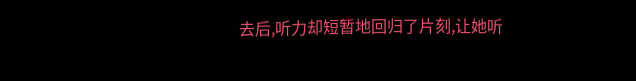去后,听力却短暂地回归了片刻,让她听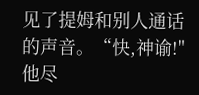见了提姆和别人通话的声音。“快,神谕!"他尽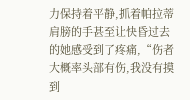力保持着平静,抓着帕拉蒂肩膀的手甚至让快昏过去的她感受到了疼痛,“伤者大概率头部有伤,我没有摸到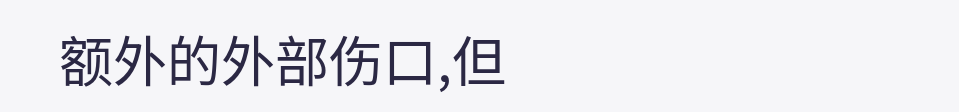额外的外部伤口,但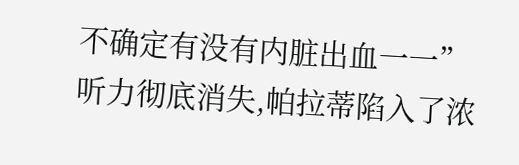不确定有没有内脏出血一一”
听力彻底消失,帕拉蒂陷入了浓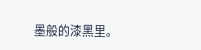墨般的漆黑里。